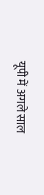यूपी में अगले साल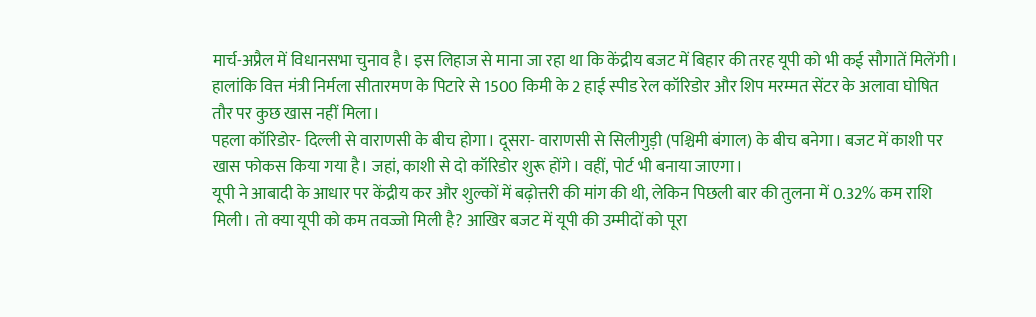मार्च-अप्रैल में विधानसभा चुनाव है। इस लिहाज से माना जा रहा था कि केंद्रीय बजट में बिहार की तरह यूपी को भी कई सौगातें मिलेंगी। हालांकि वित्त मंत्री निर्मला सीतारमण के पिटारे से 1500 किमी के 2 हाई स्पीड रेल कॉरिडोर और शिप मरम्मत सेंटर के अलावा घोषित तौर पर कुछ खास नहीं मिला।
पहला कॉरिडोर- दिल्ली से वाराणसी के बीच होगा। दूसरा- वाराणसी से सिलीगुड़ी (पश्चिमी बंगाल) के बीच बनेगा। बजट में काशी पर खास फोकस किया गया है। जहां, काशी से दो कॉरिडोर शुरू होंगे। वहीं, पोर्ट भी बनाया जाएगा।
यूपी ने आबादी के आधार पर केंद्रीय कर और शुल्कों में बढ़ोत्तरी की मांग की थी, लेकिन पिछली बार की तुलना में 0.32% कम राशि मिली। तो क्या यूपी को कम तवज्जो मिली है? आखिर बजट में यूपी की उम्मीदों को पूरा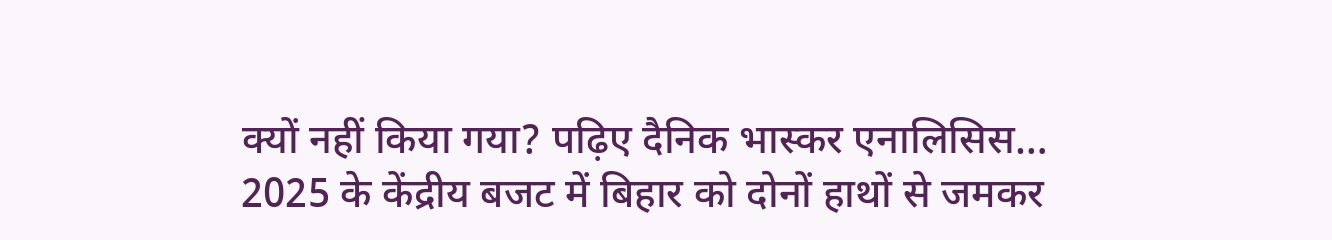क्यों नहीं किया गया? पढ़िए दैनिक भास्कर एनालिसिस…
2025 के केंद्रीय बजट में बिहार को दोनों हाथों से जमकर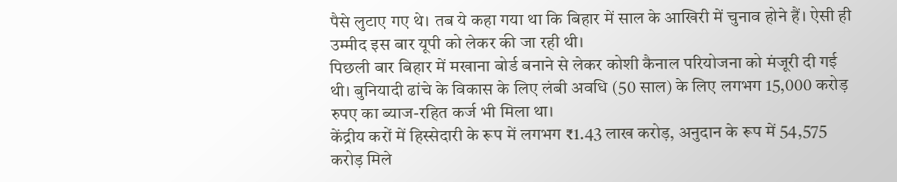पैसे लुटाए गए थे। तब ये कहा गया था कि बिहार में साल के आखिरी में चुनाव होने हैं। ऐसी ही उम्मीद इस बार यूपी को लेकर की जा रही थी।
पिछली बार बिहार में मखाना बोर्ड बनाने से लेकर कोशी कैनाल परियोजना को मंजूरी दी गई थी। बुनियादी ढांचे के विकास के लिए लंबी अवधि (50 साल) के लिए लगभग 15,000 करोड़ रुपए का ब्याज-रहित कर्ज भी मिला था।
केंद्रीय करों में हिस्सेदारी के रूप में लगभग ₹1.43 लाख करोड़, अनुदान के रूप में 54,575 करोड़ मिले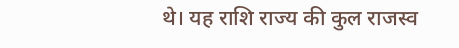थे। यह राशि राज्य की कुल राजस्व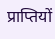प्राप्तियों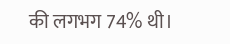की लगभग 74% थी।